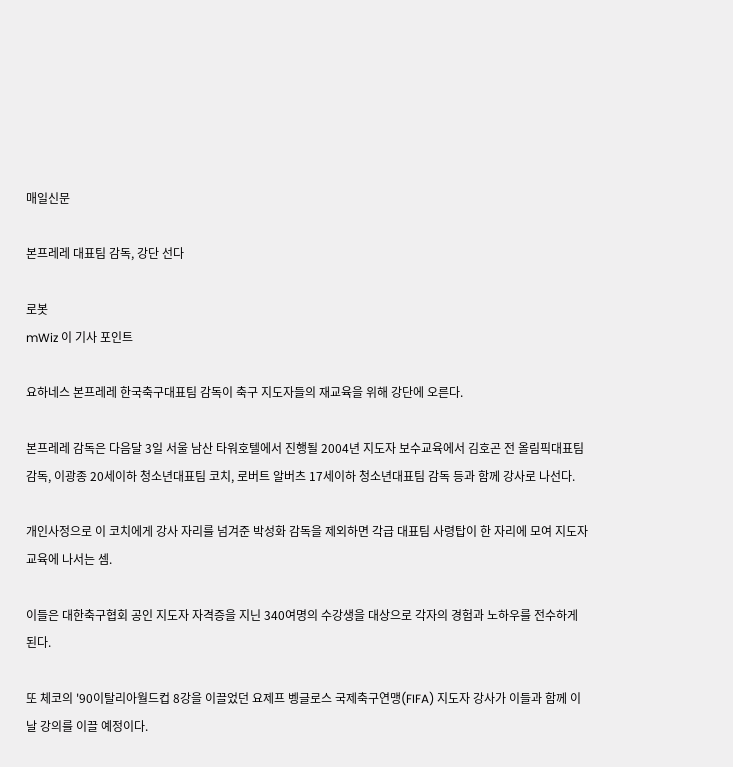매일신문

본프레레 대표팀 감독, 강단 선다

로봇
mWiz 이 기사 포인트

요하네스 본프레레 한국축구대표팀 감독이 축구 지도자들의 재교육을 위해 강단에 오른다.

본프레레 감독은 다음달 3일 서울 남산 타워호텔에서 진행될 2004년 지도자 보수교육에서 김호곤 전 올림픽대표팀 감독, 이광종 20세이하 청소년대표팀 코치, 로버트 알버츠 17세이하 청소년대표팀 감독 등과 함께 강사로 나선다.

개인사정으로 이 코치에게 강사 자리를 넘겨준 박성화 감독을 제외하면 각급 대표팀 사령탑이 한 자리에 모여 지도자 교육에 나서는 셈.

이들은 대한축구협회 공인 지도자 자격증을 지닌 340여명의 수강생을 대상으로 각자의 경험과 노하우를 전수하게 된다.

또 체코의 '90이탈리아월드컵 8강을 이끌었던 요제프 벵글로스 국제축구연맹(FIFA) 지도자 강사가 이들과 함께 이날 강의를 이끌 예정이다.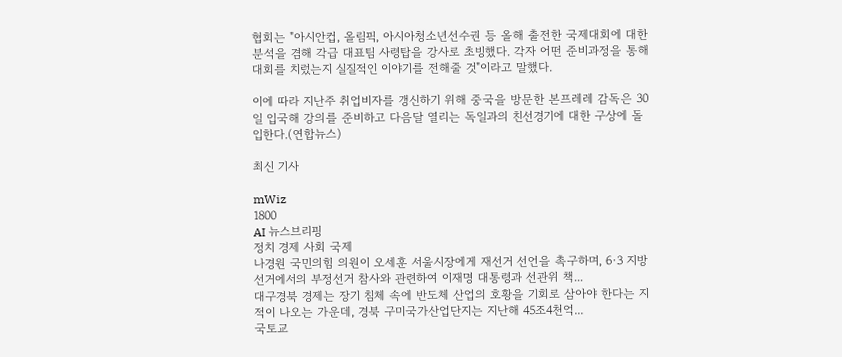협회는 "아시안컵, 올림픽, 아시아청소년선수권 등 올해 출전한 국제대회에 대한 분석을 겸해 각급 대표팀 사령탑을 강사로 초빙했다. 각자 어떤 준비과정을 통해 대회를 치렀는지 실질적인 이야기를 전해줄 것"이라고 말했다.

이에 따라 지난주 취업비자를 갱신하기 위해 중국을 방문한 본프레레 감독은 30일 입국해 강의를 준비하고 다음달 열리는 독일과의 친선경기에 대한 구상에 돌입한다.(연합뉴스)

최신 기사

mWiz
1800
AI 뉴스브리핑
정치 경제 사회 국제
나경원 국민의힘 의원이 오세훈 서울시장에게 재선거 선언을 촉구하며, 6·3 지방선거에서의 부정선거 참사와 관련하여 이재명 대통령과 선관위 책...
대구경북 경제는 장기 침체 속에 반도체 산업의 호황을 기회로 삼아야 한다는 지적이 나오는 가운데, 경북 구미국가산업단지는 지난해 45조4천억...
국토교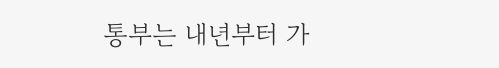통부는 내년부터 가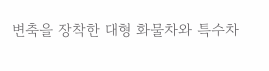변축을 장착한 대형 화물차와 특수차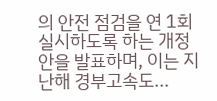의 안전 점검을 연 1회 실시하도록 하는 개정안을 발표하며, 이는 지난해 경부고속도...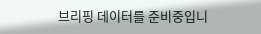브리핑 데이터를 준비중입니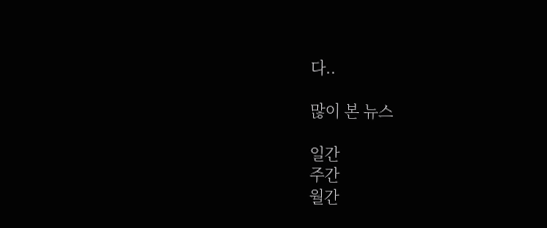다..

많이 본 뉴스

일간
주간
월간